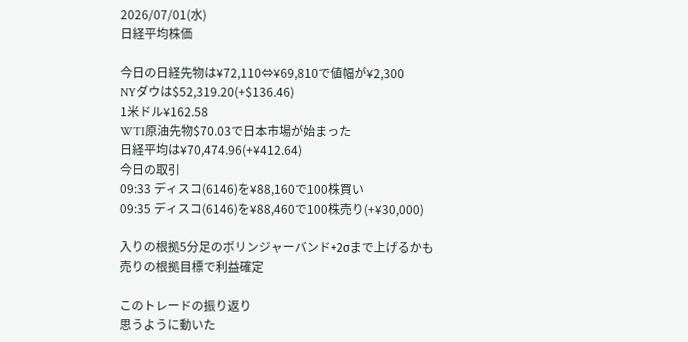2026/07/01(水)
日経平均株価

今日の日経先物は¥72,110⇔¥69,810で値幅が¥2,300
NYダウは$52,319.20(+$136.46)
1米ドル¥162.58
WTI原油先物$70.03で日本市場が始まった
日経平均は¥70,474.96(+¥412.64)
今日の取引
09:33 ディスコ(6146)を¥88,160で100株買い
09:35 ディスコ(6146)を¥88,460で100株売り(+¥30,000)

入りの根拠5分足のボリンジャーバンド+2σまで上げるかも
売りの根拠目標で利益確定

このトレードの振り返り
思うように動いた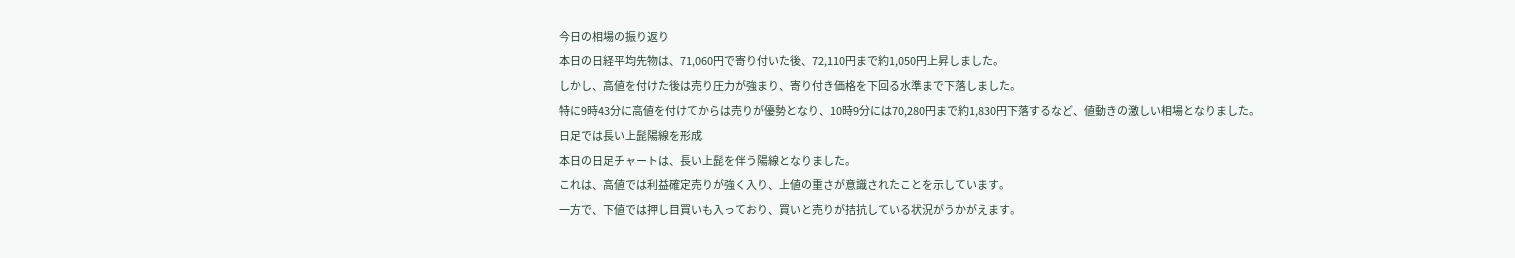今日の相場の振り返り
本日の日経平均先物は、71,060円で寄り付いた後、72,110円まで約1,050円上昇しました。
しかし、高値を付けた後は売り圧力が強まり、寄り付き価格を下回る水準まで下落しました。
特に9時43分に高値を付けてからは売りが優勢となり、10時9分には70,280円まで約1,830円下落するなど、値動きの激しい相場となりました。
日足では長い上髭陽線を形成
本日の日足チャートは、長い上髭を伴う陽線となりました。
これは、高値では利益確定売りが強く入り、上値の重さが意識されたことを示しています。
一方で、下値では押し目買いも入っており、買いと売りが拮抗している状況がうかがえます。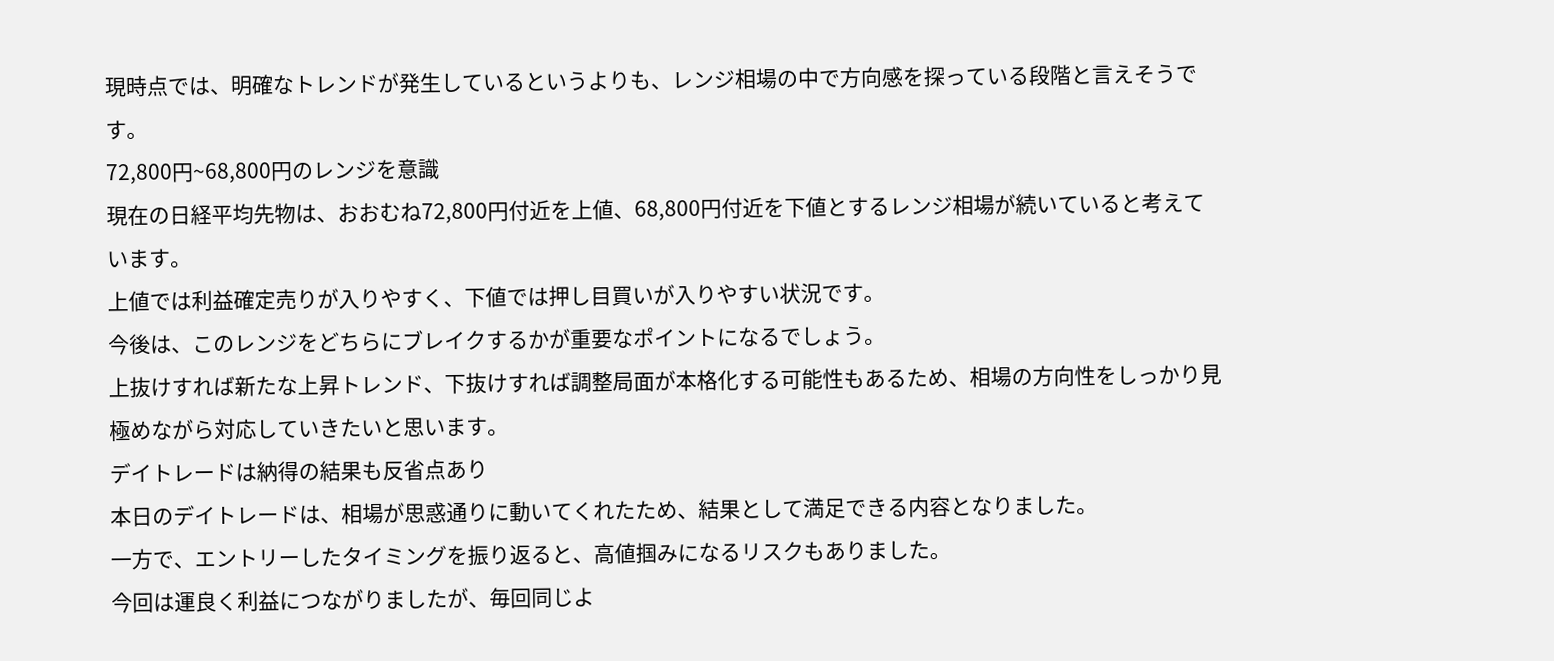現時点では、明確なトレンドが発生しているというよりも、レンジ相場の中で方向感を探っている段階と言えそうです。
72,800円~68,800円のレンジを意識
現在の日経平均先物は、おおむね72,800円付近を上値、68,800円付近を下値とするレンジ相場が続いていると考えています。
上値では利益確定売りが入りやすく、下値では押し目買いが入りやすい状況です。
今後は、このレンジをどちらにブレイクするかが重要なポイントになるでしょう。
上抜けすれば新たな上昇トレンド、下抜けすれば調整局面が本格化する可能性もあるため、相場の方向性をしっかり見極めながら対応していきたいと思います。
デイトレードは納得の結果も反省点あり
本日のデイトレードは、相場が思惑通りに動いてくれたため、結果として満足できる内容となりました。
一方で、エントリーしたタイミングを振り返ると、高値掴みになるリスクもありました。
今回は運良く利益につながりましたが、毎回同じよ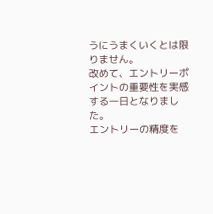うにうまくいくとは限りません。
改めて、エントリーポイントの重要性を実感する一日となりました。
エントリーの精度を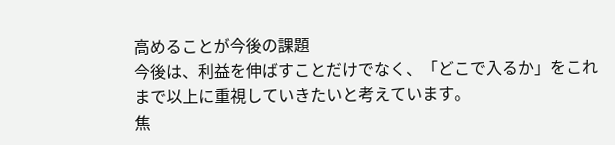高めることが今後の課題
今後は、利益を伸ばすことだけでなく、「どこで入るか」をこれまで以上に重視していきたいと考えています。
焦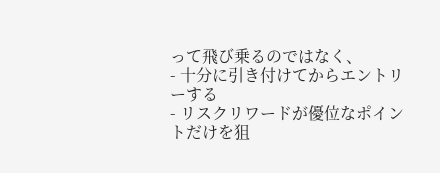って飛び乗るのではなく、
- 十分に引き付けてからエントリーする
- リスクリワードが優位なポイントだけを狙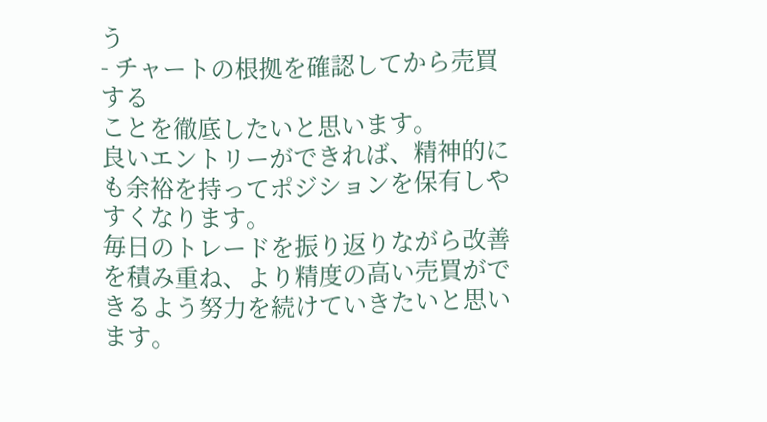う
- チャートの根拠を確認してから売買する
ことを徹底したいと思います。
良いエントリーができれば、精神的にも余裕を持ってポジションを保有しやすくなります。
毎日のトレードを振り返りながら改善を積み重ね、より精度の高い売買ができるよう努力を続けていきたいと思います。